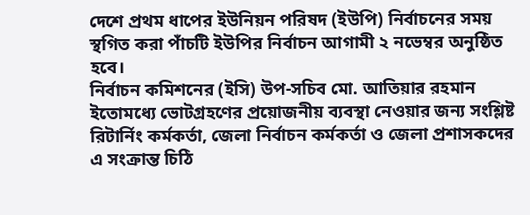দেশে প্রথম ধাপের ইউনিয়ন পরিষদ (ইউপি) নির্বাচনের সময় স্থগিত করা পাঁচটি ইউপির নির্বাচন আগামী ২ নভেম্বর অনুষ্ঠিত হবে।
নির্বাচন কমিশনের (ইসি) উপ-সচিব মো. আতিয়ার রহমান ইতোমধ্যে ভোটগ্রহণের প্রয়োজনীয় ব্যবস্থা নেওয়ার জন্য সংশ্লিষ্ট রিটার্নিং কর্মকর্তা, জেলা নির্বাচন কর্মকর্তা ও জেলা প্রশাসকদের এ সংক্রান্ত চিঠি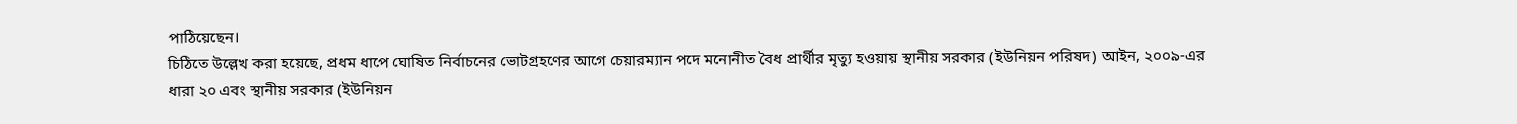পাঠিয়েছেন।
চিঠিতে উল্লেখ করা হয়েছে, প্রধম ধাপে ঘোষিত নির্বাচনের ভোটগ্রহণের আগে চেয়ারম্যান পদে মনোনীত বৈধ প্রার্থীর মৃত্যু হওয়ায় স্থানীয় সরকার (ইউনিয়ন পরিষদ) আইন, ২০০৯-এর ধারা ২০ এবং স্থানীয় সরকার (ইউনিয়ন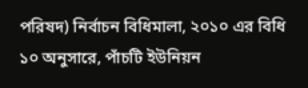পরিষদ) নির্বাচন বিধিমালা, ২০১০ এর বিধি ১০ অনুসারে, পাঁচটি ইউনিয়ন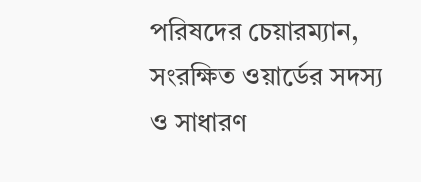পরিষদের চেয়ারম্যান, সংরক্ষিত ওয়ার্ডের সদস্য ও সাধারণ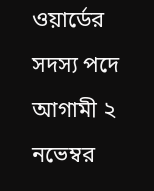ওয়ার্ডের সদস্য পদে আগামী ২ নভেম্বর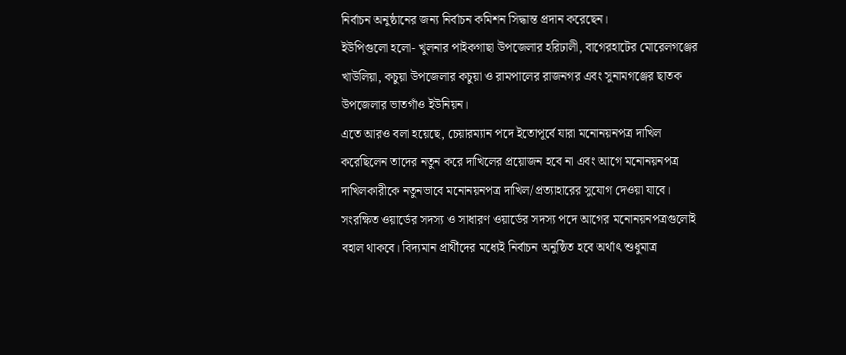নির্বাচন অনুষ্ঠানের জন্য নির্বাচন কমিশন সিদ্ধান্ত প্রদান করেছেন।
ইউপিগুলো হলো- খুলনার পাইকগাছা উপজেলার হরিঢালী, বাগেরহাটের মোরেলগঞ্জের খাউলিয়া, কচুয়া উপজেলার কচুয়া ও রামপালের রাজনগর এবং সুনামগঞ্জের ছাতক উপজেলার ভাতগাঁও ইউনিয়ন।
এতে আরও বলা হয়েছে, চেয়ারম্যান পদে ইতোপূর্বে যারা মনোনয়নপত্র দাখিল করেছিলেন তাদের নতুন করে দাখিলের প্রয়োজন হবে না এবং আগে মনোনয়নপত্র দাখিলকারীকে নতুনভাবে মনোনয়নপত্র দাখিল/প্রত্যাহারের সুযোগ দেওয়া যাবে। সংরক্ষিত ওয়ার্ডের সদস্য ও সাধারণ ওয়ার্ডের সদস্য পদে আগের মনোনয়নপত্রগুলোই বহাল থাকবে। বিদ্যমান প্রার্থীদের মধ্যেই নির্বাচন অনুষ্ঠিত হবে অর্থাৎ শুধুমাত্র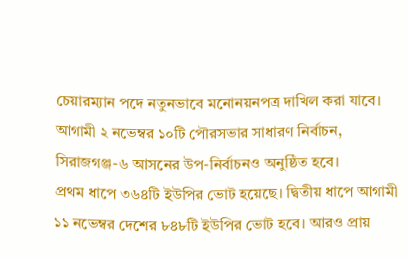চেয়ারম্যান পদে নতুনভাবে মনোনয়নপত্র দাখিল করা যাবে।
আগামী ২ নভেম্বর ১০টি পৌরসভার সাধারণ নির্বাচন, সিরাজগঞ্জ-৬ আসনের উপ-নির্বাচনও অনুষ্ঠিত হবে।
প্রথম ধাপে ৩৬৪টি ইউপির ভোট হয়েছে। দ্বিতীয় ধাপে আগামী ১১ নভেম্বর দেশের ৮৪৮টি ইউপির ভোট হবে। আরও প্রায়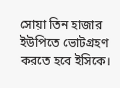সোয়া তিন হাজার ইউপিতে ভোটগ্রহণ করতে হবে ইসিকে।